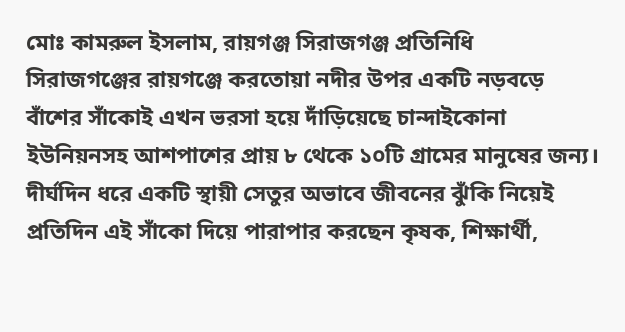মোঃ কামরুল ইসলাম, রায়গঞ্জ সিরাজগঞ্জ প্রতিনিধি
সিরাজগঞ্জের রায়গঞ্জে করতোয়া নদীর উপর একটি নড়বড়ে বাঁশের সাঁকোই এখন ভরসা হয়ে দাঁড়িয়েছে চান্দাইকোনা ইউনিয়নসহ আশপাশের প্রায় ৮ থেকে ১০টি গ্রামের মানুষের জন্য। দীর্ঘদিন ধরে একটি স্থায়ী সেতুর অভাবে জীবনের ঝুঁকি নিয়েই প্রতিদিন এই সাঁকো দিয়ে পারাপার করছেন কৃষক, শিক্ষার্থী,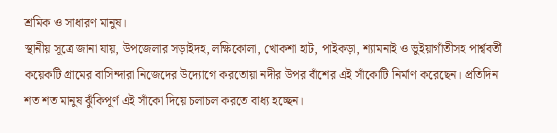শ্রমিক ও সাধারণ মানুষ।
স্থানীয় সূত্রে জানা যায়, উপজেলার সড়াইদহ, লক্ষিকোলা, খোকশা হাট, পাইকড়া, শ্যামনাই ও ভুইয়াগাঁতীসহ পার্শ্ববর্তী কয়েকটি গ্রামের বাসিন্দারা নিজেদের উদ্যোগে করতোয়া নদীর উপর বাঁশের এই সাঁকোটি নির্মাণ করেছেন। প্রতিদিন শত শত মানুষ ঝুঁকিপূর্ণ এই সাঁকো দিয়ে চলাচল করতে বাধ্য হচ্ছেন।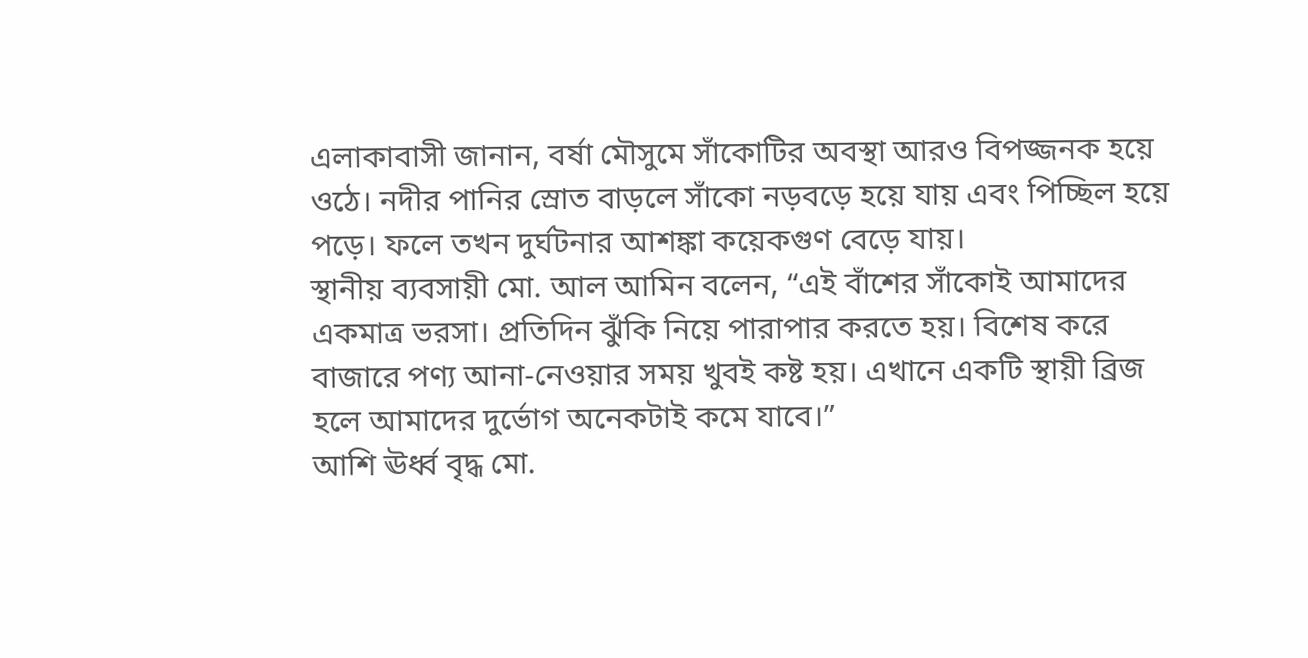এলাকাবাসী জানান, বর্ষা মৌসুমে সাঁকোটির অবস্থা আরও বিপজ্জনক হয়ে ওঠে। নদীর পানির স্রোত বাড়লে সাঁকো নড়বড়ে হয়ে যায় এবং পিচ্ছিল হয়ে পড়ে। ফলে তখন দুর্ঘটনার আশঙ্কা কয়েকগুণ বেড়ে যায়।
স্থানীয় ব্যবসায়ী মো. আল আমিন বলেন, “এই বাঁশের সাঁকোই আমাদের একমাত্র ভরসা। প্রতিদিন ঝুঁকি নিয়ে পারাপার করতে হয়। বিশেষ করে বাজারে পণ্য আনা-নেওয়ার সময় খুবই কষ্ট হয়। এখানে একটি স্থায়ী ব্রিজ হলে আমাদের দুর্ভোগ অনেকটাই কমে যাবে।”
আশি ঊর্ধ্ব বৃদ্ধ মো.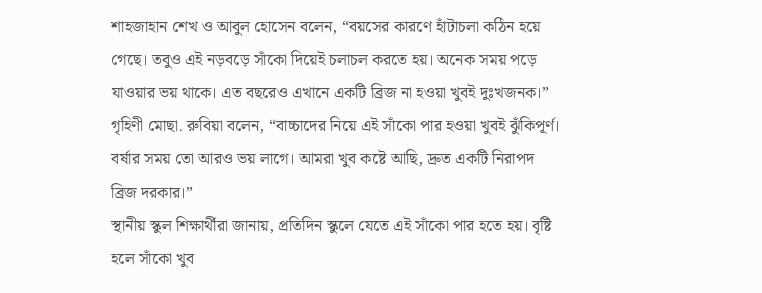শাহজাহান শেখ ও আবুল হোসেন বলেন, “বয়সের কারণে হাঁটাচলা কঠিন হয়ে গেছে। তবুও এই নড়বড়ে সাঁকো দিয়েই চলাচল করতে হয়। অনেক সময় পড়ে যাওয়ার ভয় থাকে। এত বছরেও এখানে একটি ব্রিজ না হওয়া খুবই দুঃখজনক।”
গৃহিণী মোছা. রুবিয়া বলেন, “বাচ্চাদের নিয়ে এই সাঁকো পার হওয়া খুবই ঝুঁকিপূর্ণ। বর্ষার সময় তো আরও ভয় লাগে। আমরা খুব কষ্টে আছি, দ্রুত একটি নিরাপদ ব্রিজ দরকার।”
স্থানীয় স্কুল শিক্ষার্থীরা জানায়, প্রতিদিন স্কুলে যেতে এই সাঁকো পার হতে হয়। বৃষ্টি হলে সাঁকো খুব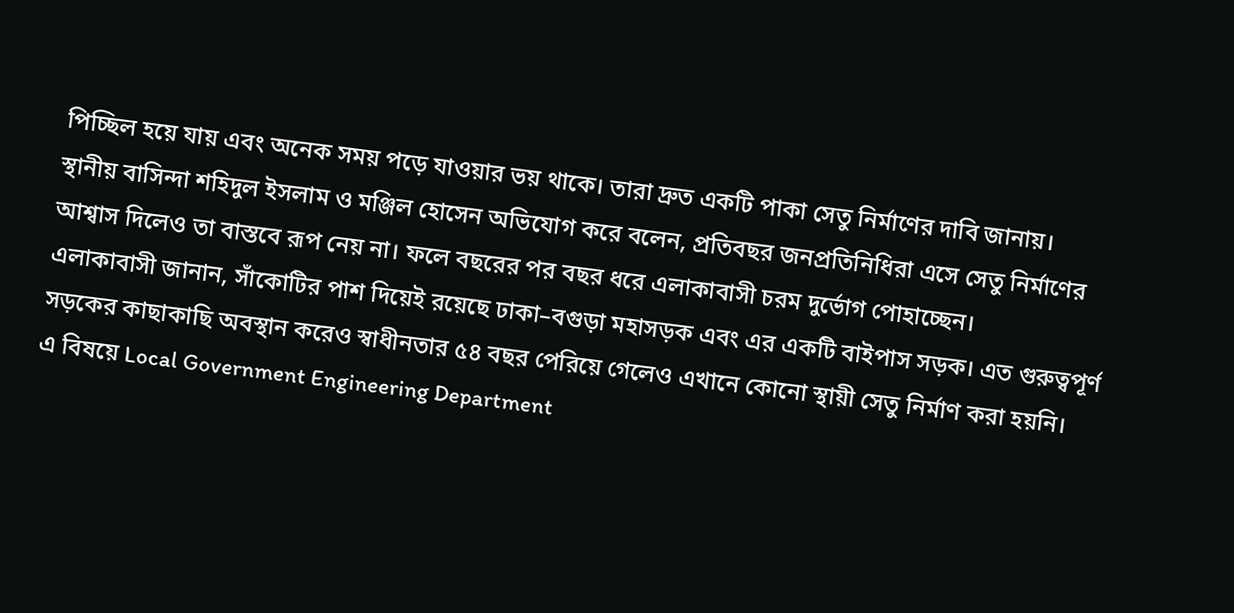পিচ্ছিল হয়ে যায় এবং অনেক সময় পড়ে যাওয়ার ভয় থাকে। তারা দ্রুত একটি পাকা সেতু নির্মাণের দাবি জানায়।
স্থানীয় বাসিন্দা শহিদুল ইসলাম ও মঞ্জিল হোসেন অভিযোগ করে বলেন, প্রতিবছর জনপ্রতিনিধিরা এসে সেতু নির্মাণের আশ্বাস দিলেও তা বাস্তবে রূপ নেয় না। ফলে বছরের পর বছর ধরে এলাকাবাসী চরম দুর্ভোগ পোহাচ্ছেন।
এলাকাবাসী জানান, সাঁকোটির পাশ দিয়েই রয়েছে ঢাকা–বগুড়া মহাসড়ক এবং এর একটি বাইপাস সড়ক। এত গুরুত্বপূর্ণ সড়কের কাছাকাছি অবস্থান করেও স্বাধীনতার ৫৪ বছর পেরিয়ে গেলেও এখানে কোনো স্থায়ী সেতু নির্মাণ করা হয়নি।
এ বিষয়ে Local Government Engineering Department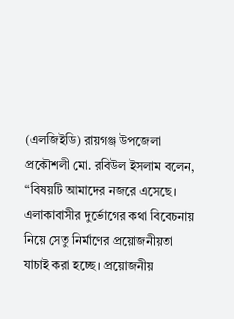(এলজিইডি) রায়গঞ্জ উপজেলা প্রকৌশলী মো. রবিউল ইসলাম বলেন, “বিষয়টি আমাদের নজরে এসেছে। এলাকাবাসীর দুর্ভোগের কথা বিবেচনায় নিয়ে সেতু নির্মাণের প্রয়োজনীয়তা যাচাই করা হচ্ছে। প্রয়োজনীয়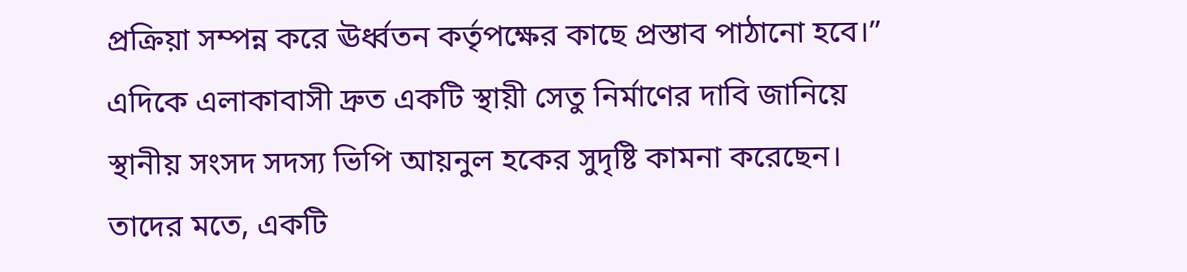প্রক্রিয়া সম্পন্ন করে ঊর্ধ্বতন কর্তৃপক্ষের কাছে প্রস্তাব পাঠানো হবে।”
এদিকে এলাকাবাসী দ্রুত একটি স্থায়ী সেতু নির্মাণের দাবি জানিয়ে স্থানীয় সংসদ সদস্য ভিপি আয়নুল হকের সুদৃষ্টি কামনা করেছেন। তাদের মতে, একটি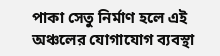পাকা সেতু নির্মাণ হলে এই অঞ্চলের যোগাযোগ ব্যবস্থা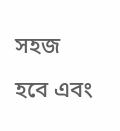সহজ হবে এবং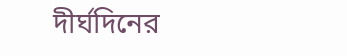দীর্ঘদিনের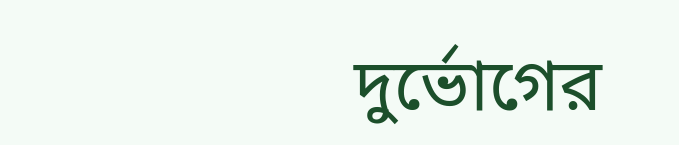দুর্ভোগের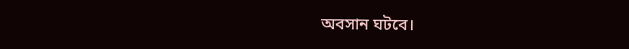অবসান ঘটবে।